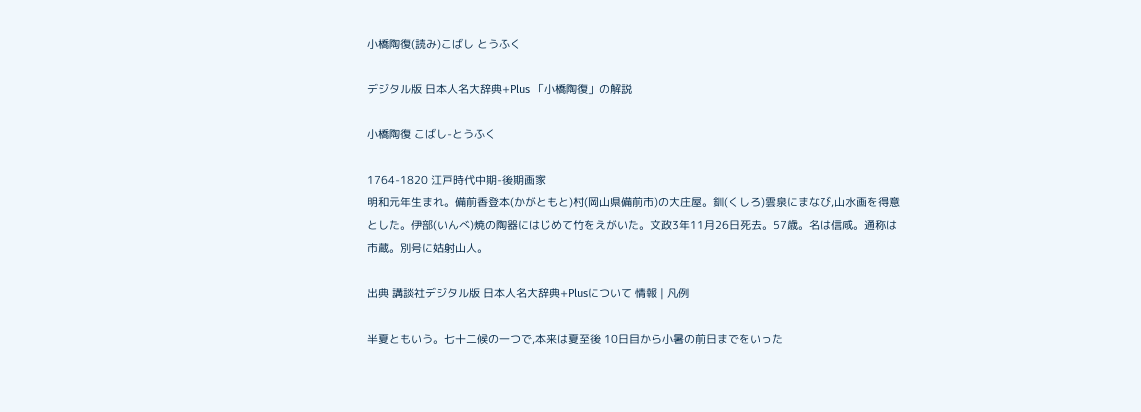小橋陶復(読み)こばし とうふく

デジタル版 日本人名大辞典+Plus 「小橋陶復」の解説

小橋陶復 こばし-とうふく

1764-1820 江戸時代中期-後期画家
明和元年生まれ。備前香登本(かがともと)村(岡山県備前市)の大庄屋。釧(くしろ)雲泉にまなび,山水画を得意とした。伊部(いんべ)焼の陶器にはじめて竹をえがいた。文政3年11月26日死去。57歳。名は信咸。通称は市蔵。別号に姑射山人。

出典 講談社デジタル版 日本人名大辞典+Plusについて 情報 | 凡例

半夏ともいう。七十二候の一つで,本来は夏至後 10日目から小暑の前日までをいった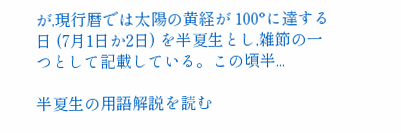が,現行暦では太陽の黄経が 100°に達する日 (7月1日か2日) を半夏生とし,雑節の一つとして記載している。この頃半...

半夏生の用語解説を読む